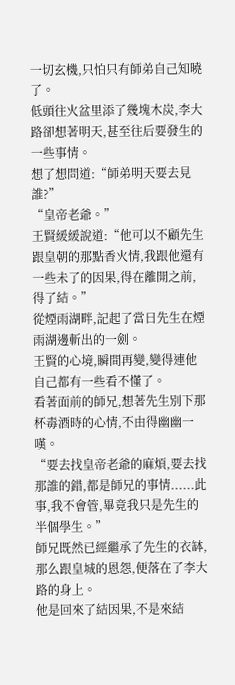一切玄機,只怕只有師弟自己知曉了。
低頭往火盆里添了幾塊木炭,李大路卻想著明天,甚至往后要發生的一些事情。
想了想問道:“師弟明天要去見誰?”
“皇帝老爺。”
王賢緩緩說道:“他可以不顧先生跟皇朝的那點香火情,我跟他還有一些未了的因果,得在離開之前,得了結。”
從煙雨湖畔,記起了當日先生在煙雨湖邊斬出的一劍。
王賢的心境,瞬間再變,變得連他自己都有一些看不懂了。
看著面前的師兄,想著先生別下那杯毒酒時的心情,不由得幽幽一嘆。
“要去找皇帝老爺的麻煩,要去找那誰的錯,都是師兄的事情......此事,我不會管,畢竟我只是先生的半個學生。”
師兄既然已經繼承了先生的衣缽,那么跟皇城的恩怨,便落在了李大路的身上。
他是回來了結因果,不是來結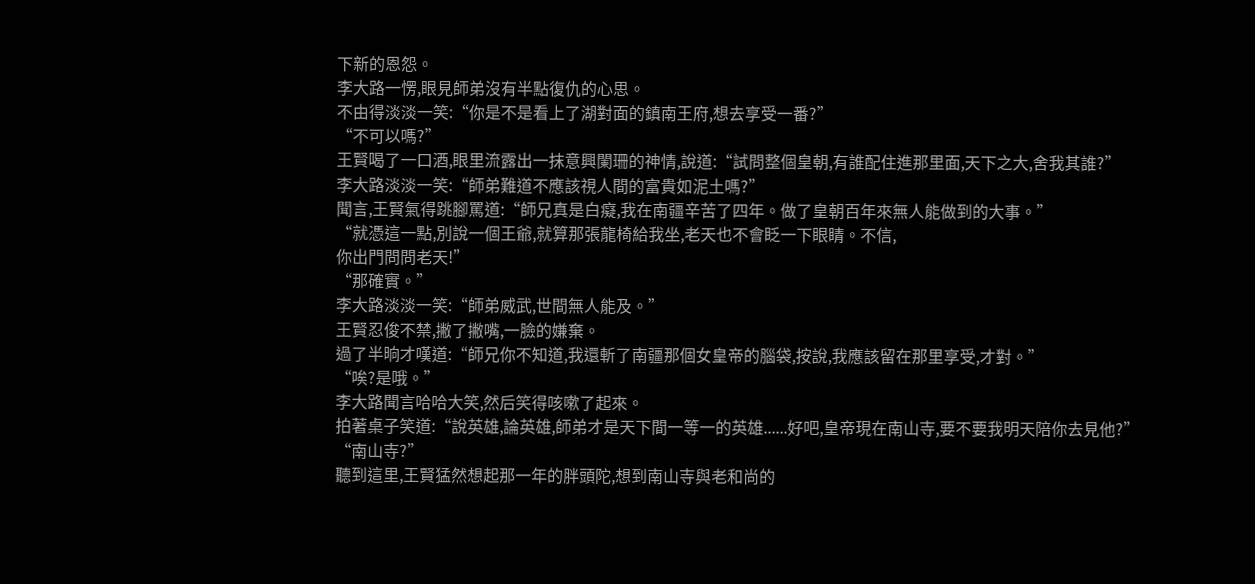下新的恩怨。
李大路一愣,眼見師弟沒有半點復仇的心思。
不由得淡淡一笑:“你是不是看上了湖對面的鎮南王府,想去享受一番?”
“不可以嗎?”
王賢喝了一口酒,眼里流露出一抹意興闌珊的神情,說道:“試問整個皇朝,有誰配住進那里面,天下之大,舍我其誰?”
李大路淡淡一笑:“師弟難道不應該視人間的富貴如泥土嗎?”
聞言,王賢氣得跳腳罵道:“師兄真是白癡,我在南疆辛苦了四年。做了皇朝百年來無人能做到的大事。”
“就憑這一點,別說一個王爺,就算那張龍椅給我坐,老天也不會眨一下眼睛。不信,
你出門問問老天!”
“那確實。”
李大路淡淡一笑:“師弟威武,世間無人能及。”
王賢忍俊不禁,撇了撇嘴,一臉的嫌棄。
過了半晌才嘆道:“師兄你不知道,我還斬了南疆那個女皇帝的腦袋,按說,我應該留在那里享受,才對。”
“唉?是哦。”
李大路聞言哈哈大笑,然后笑得咳嗽了起來。
拍著桌子笑道:“說英雄,論英雄,師弟才是天下間一等一的英雄......好吧,皇帝現在南山寺,要不要我明天陪你去見他?”
“南山寺?”
聽到這里,王賢猛然想起那一年的胖頭陀,想到南山寺與老和尚的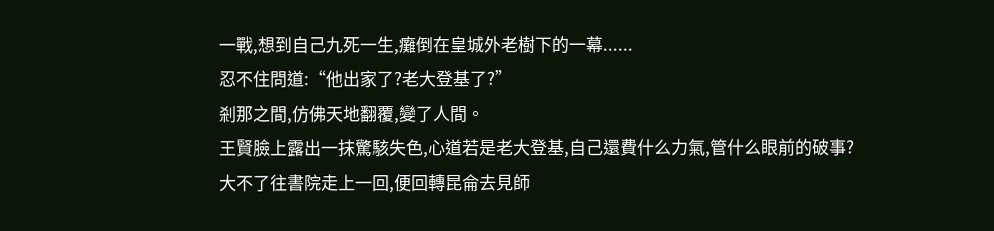一戰,想到自己九死一生,癱倒在皇城外老樹下的一幕......
忍不住問道:“他出家了?老大登基了?”
剎那之間,仿佛天地翻覆,變了人間。
王賢臉上露出一抹驚駭失色,心道若是老大登基,自己還費什么力氣,管什么眼前的破事?
大不了往書院走上一回,便回轉昆侖去見師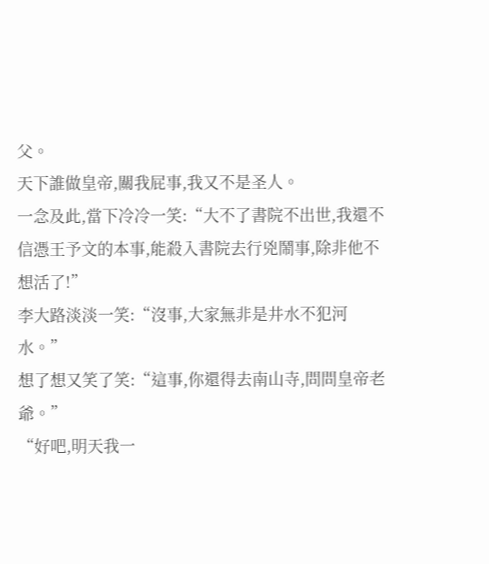父。
天下誰做皇帝,關我屁事,我又不是圣人。
一念及此,當下冷冷一笑:“大不了書院不出世,我還不信憑王予文的本事,能殺入書院去行兇鬧事,除非他不想活了!”
李大路淡淡一笑:“沒事,大家無非是井水不犯河水。”
想了想又笑了笑:“這事,你還得去南山寺,問問皇帝老爺。”
“好吧,明天我一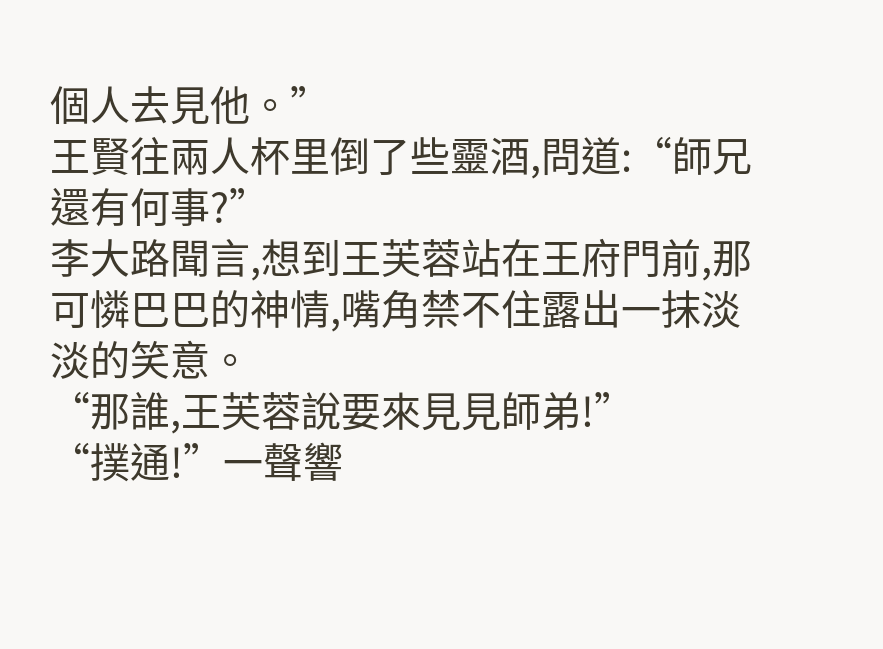個人去見他。”
王賢往兩人杯里倒了些靈酒,問道:“師兄還有何事?”
李大路聞言,想到王芙蓉站在王府門前,那可憐巴巴的神情,嘴角禁不住露出一抹淡淡的笑意。
“那誰,王芙蓉說要來見見師弟!”
“撲通!”一聲響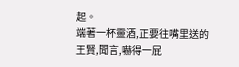起。
端著一杯靈酒,正要往嘴里送的王賢,聞言,嚇得一屁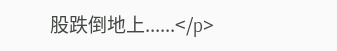股跌倒地上......</p>